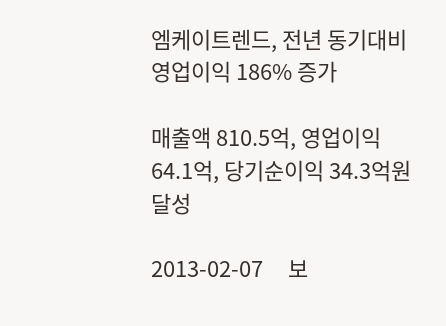엠케이트렌드, 전년 동기대비 영업이익 186% 증가

매출액 810.5억, 영업이익 64.1억, 당기순이익 34.3억원 달성

2013-02-07     보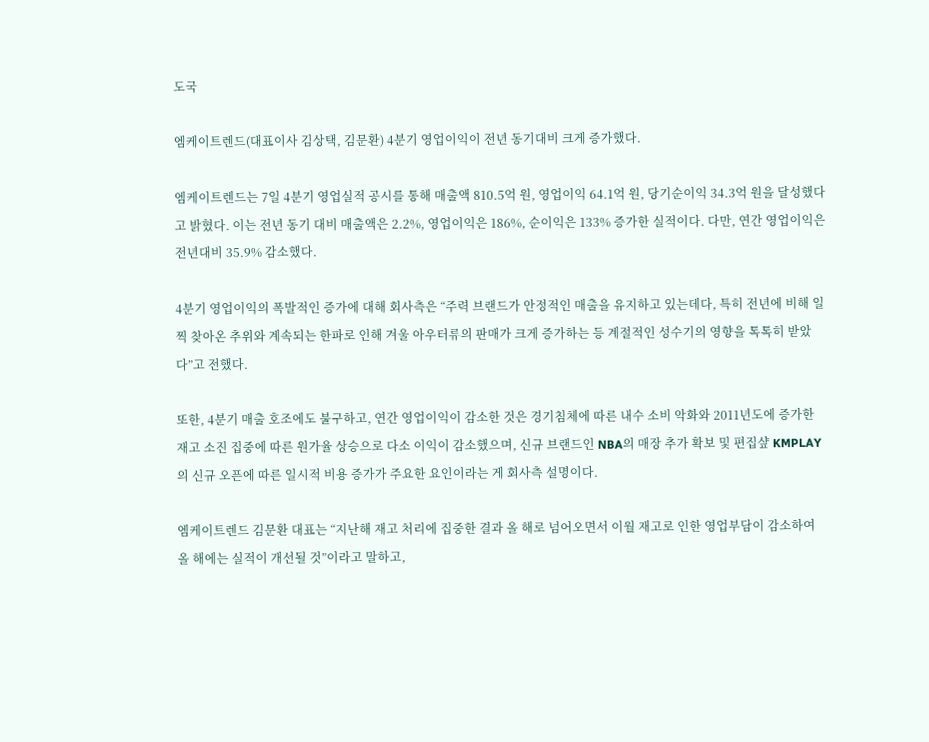도국

엠케이트렌드(대표이사 김상택, 김문환) 4분기 영업이익이 전년 동기대비 크게 증가했다.

엠케이트렌드는 7일 4분기 영업실적 공시를 통해 매출액 810.5억 원, 영업이익 64.1억 원, 당기순이익 34.3억 원을 달성했다고 밝혔다. 이는 전년 동기 대비 매출액은 2.2%, 영업이익은 186%, 순이익은 133% 증가한 실적이다. 다만, 연간 영업이익은 전년대비 35.9% 감소했다.

4분기 영업이익의 폭발적인 증가에 대해 회사측은 “주력 브랜드가 안정적인 매출을 유지하고 있는데다, 특히 전년에 비해 일찍 찾아온 추위와 계속되는 한파로 인해 겨울 아우터류의 판매가 크게 증가하는 등 계절적인 성수기의 영향을 톡톡히 받았다”고 전했다.

또한, 4분기 매출 호조에도 불구하고, 연간 영업이익이 감소한 것은 경기침체에 따른 내수 소비 악화와 2011년도에 증가한 재고 소진 집중에 따른 원가율 상승으로 다소 이익이 감소했으며, 신규 브랜드인 NBA의 매장 추가 확보 및 편집샾 KMPLAY의 신규 오픈에 따른 일시적 비용 증가가 주요한 요인이라는 게 회사측 설명이다.

엠케이트렌드 김문환 대표는 “지난해 재고 처리에 집중한 결과 올 해로 넘어오면서 이월 재고로 인한 영업부담이 감소하여 올 해에는 실적이 개선될 것”이라고 말하고,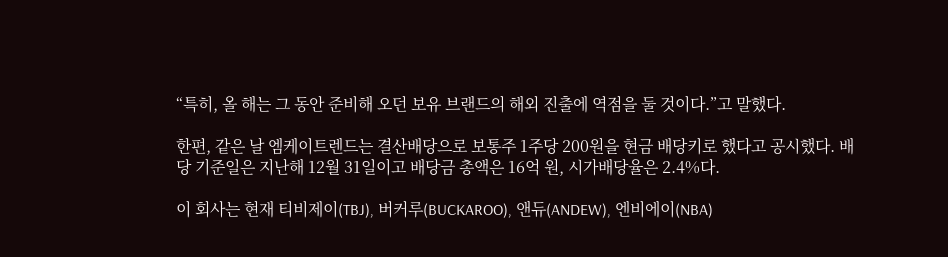“특히, 올 해는 그 동안 준비해 오던 보유 브랜드의 해외 진출에 역점을 둘 것이다.”고 말했다.

한편, 같은 날 엠케이트렌드는 결산배당으로 보통주 1주당 200원을 현금 배당키로 했다고 공시했다. 배당 기준일은 지난해 12월 31일이고 배당금 총액은 16억 원, 시가배당율은 2.4%다.

이 회사는 현재 티비제이(TBJ), 버커루(BUCKAROO), 앤듀(ANDEW), 엔비에이(NBA)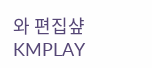와 편집샾 KMPLAY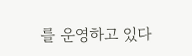를 운영하고 있다